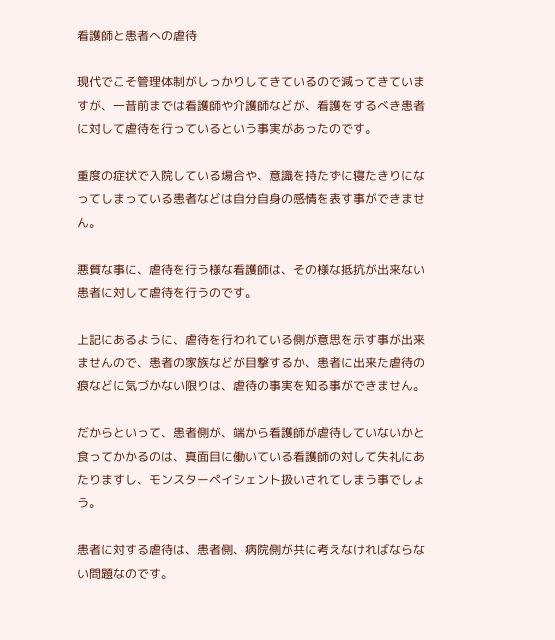看護師と患者への虐待

現代でこそ管理体制がしっかりしてきているので減ってきていますが、一昔前までは看護師や介護師などが、看護をするべき患者に対して虐待を行っているという事実があったのです。

重度の症状で入院している場合や、意識を持たずに寝たきりになってしまっている患者などは自分自身の感情を表す事ができません。

悪質な事に、虐待を行う様な看護師は、その様な抵抗が出来ない患者に対して虐待を行うのです。

上記にあるように、虐待を行われている側が意思を示す事が出来ませんので、患者の家族などが目撃するか、患者に出来た虐待の痕などに気づかない限りは、虐待の事実を知る事ができません。

だからといって、患者側が、端から看護師が虐待していないかと食ってかかるのは、真面目に働いている看護師の対して失礼にあたりますし、モンスターペイシェント扱いされてしまう事でしょう。

患者に対する虐待は、患者側、病院側が共に考えなければならない問題なのです。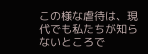この様な虐待は、現代でも私たちが知らないところで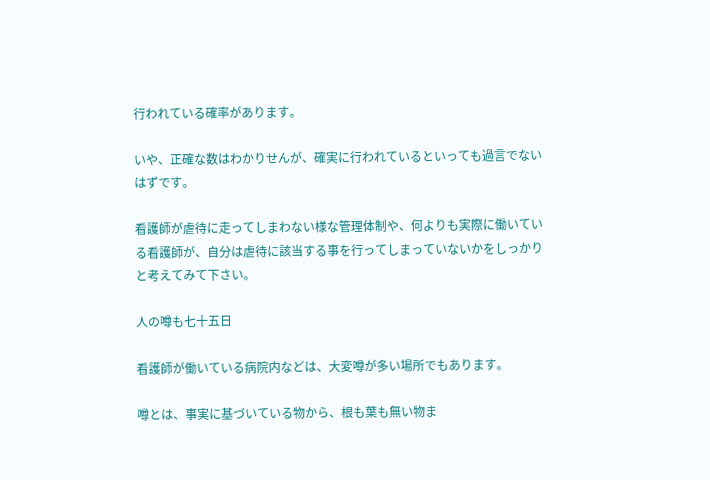行われている確率があります。

いや、正確な数はわかりせんが、確実に行われているといっても過言でないはずです。

看護師が虐待に走ってしまわない様な管理体制や、何よりも実際に働いている看護師が、自分は虐待に該当する事を行ってしまっていないかをしっかりと考えてみて下さい。

人の噂も七十五日

看護師が働いている病院内などは、大変噂が多い場所でもあります。

噂とは、事実に基づいている物から、根も葉も無い物ま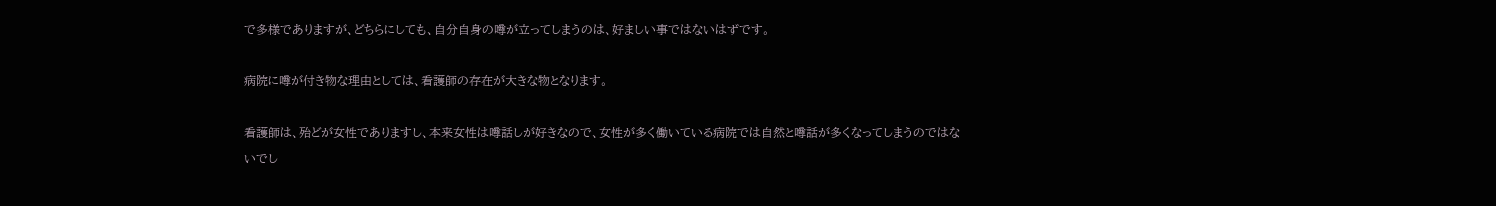で多様でありますが、どちらにしても、自分自身の噂が立ってしまうのは、好ましい事ではないはずです。

病院に噂が付き物な理由としては、看護師の存在が大きな物となります。

看護師は、殆どが女性でありますし、本来女性は噂話しが好きなので、女性が多く働いている病院では自然と噂話が多くなってしまうのではないでし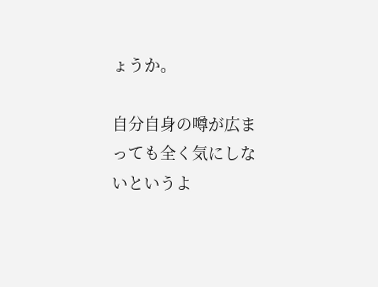ょうか。

自分自身の噂が広まっても全く気にしないというよ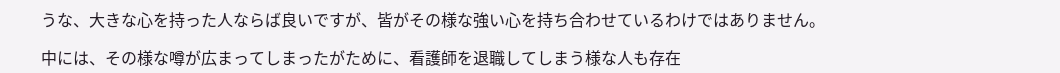うな、大きな心を持った人ならば良いですが、皆がその様な強い心を持ち合わせているわけではありません。

中には、その様な噂が広まってしまったがために、看護師を退職してしまう様な人も存在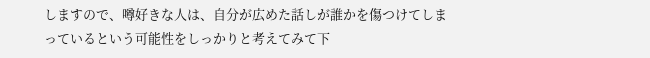しますので、噂好きな人は、自分が広めた話しが誰かを傷つけてしまっているという可能性をしっかりと考えてみて下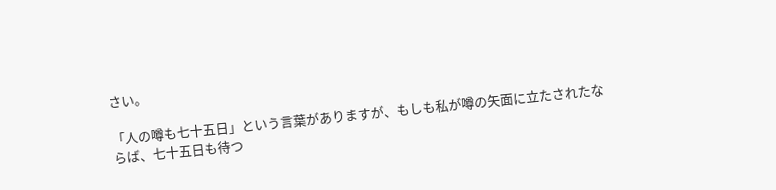さい。

「人の噂も七十五日」という言葉がありますが、もしも私が噂の矢面に立たされたならば、七十五日も待つ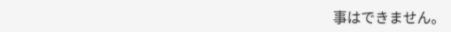事はできません。